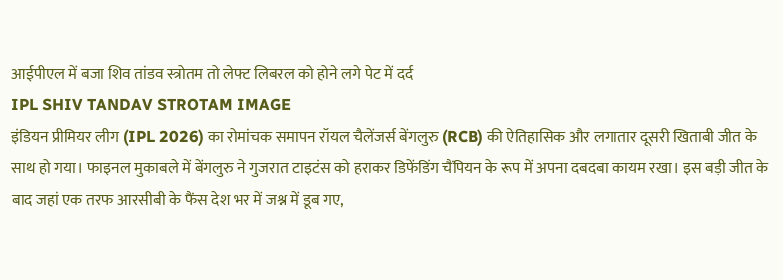आईपीएल में बजा शिव तांडव स्त्रोतम तो लेफ्ट लिबरल को होने लगे पेट में दर्द
IPL SHIV TANDAV STROTAM IMAGE
इंडियन प्रीमियर लीग (IPL 2026) का रोमांचक समापन रॉयल चैलेंजर्स बेंगलुरु (RCB) की ऐतिहासिक और लगातार दूसरी खिताबी जीत के साथ हो गया। फाइनल मुकाबले में बेंगलुरु ने गुजरात टाइटंस को हराकर डिफेंडिंग चैंपियन के रूप में अपना दबदबा कायम रखा। इस बड़ी जीत के बाद जहां एक तरफ आरसीबी के फैंस देश भर में जश्न में डूब गए,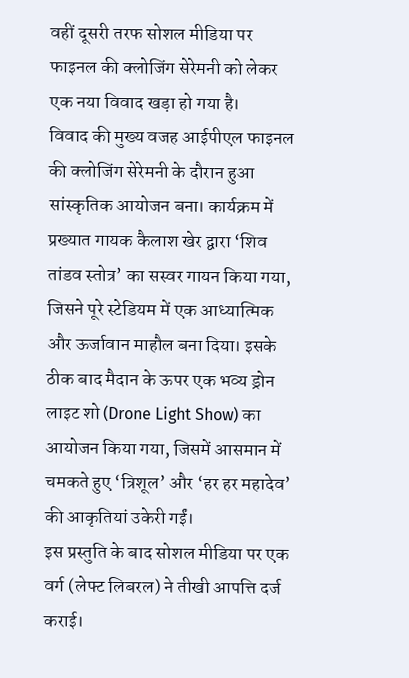वहीं दूसरी तरफ सोशल मीडिया पर फाइनल की क्लोजिंग सेरेमनी को लेकर एक नया विवाद खड़ा हो गया है।
विवाद की मुख्य वजह आईपीएल फाइनल की क्लोजिंग सेरेमनी के दौरान हुआ सांस्कृतिक आयोजन बना। कार्यक्रम में प्रख्यात गायक कैलाश खेर द्वारा ‘शिव तांडव स्तोत्र’ का सस्वर गायन किया गया, जिसने पूरे स्टेडियम में एक आध्यात्मिक और ऊर्जावान माहौल बना दिया। इसके ठीक बाद मैदान के ऊपर एक भव्य ड्रोन लाइट शो (Drone Light Show) का आयोजन किया गया, जिसमें आसमान में चमकते हुए ‘त्रिशूल’ और ‘हर हर महादेव’ की आकृतियां उकेरी गईं।
इस प्रस्तुति के बाद सोशल मीडिया पर एक वर्ग (लेफ्ट लिबरल) ने तीखी आपत्ति दर्ज कराई।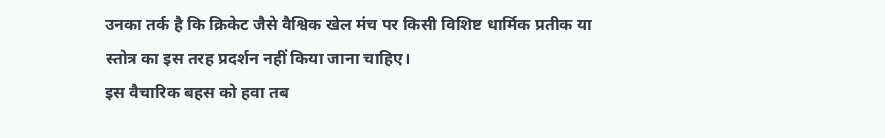उनका तर्क है कि क्रिकेट जैसे वैश्विक खेल मंच पर किसी विशिष्ट धार्मिक प्रतीक या स्तोत्र का इस तरह प्रदर्शन नहीं किया जाना चाहिए।
इस वैचारिक बहस को हवा तब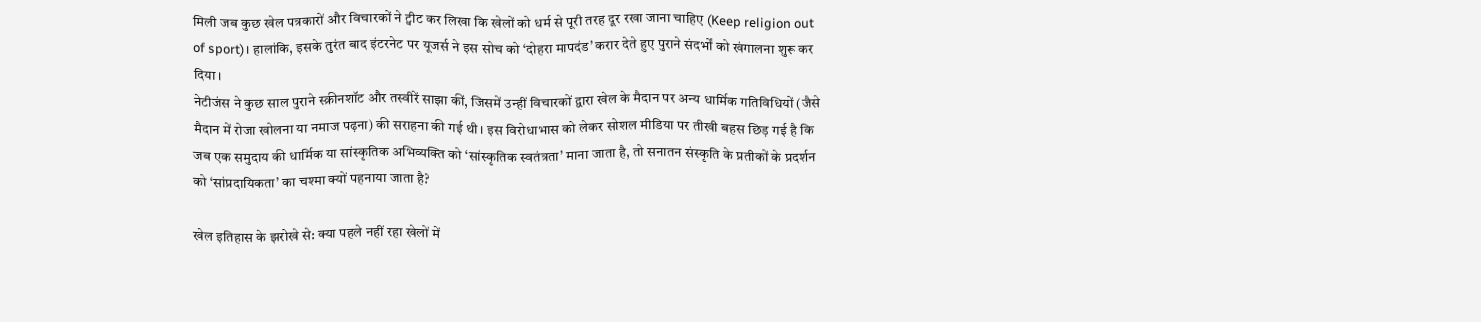मिली जब कुछ खेल पत्रकारों और विचारकों ने ट्वीट कर लिखा कि खेलों को धर्म से पूरी तरह दूर रखा जाना चाहिए (Keep religion out of sport)। हालांकि, इसके तुरंत बाद इंटरनेट पर यूजर्स ने इस सोच को ‘दोहरा मापदंड’ करार देते हुए पुराने संदर्भों को खंगालना शुरू कर दिया।
नेटीजंस ने कुछ साल पुराने स्क्रीनशॉट और तस्वीरें साझा कीं, जिसमें उन्हीं विचारकों द्वारा खेल के मैदान पर अन्य धार्मिक गतिविधियों (जैसे मैदान में रोजा खोलना या नमाज पढ़ना) की सराहना की गई थी। इस विरोधाभास को लेकर सोशल मीडिया पर तीखी बहस छिड़ गई है कि जब एक समुदाय की धार्मिक या सांस्कृतिक अभिव्यक्ति को ‘सांस्कृतिक स्वतंत्रता’ माना जाता है, तो सनातन संस्कृति के प्रतीकों के प्रदर्शन को ‘सांप्रदायिकता’ का चश्मा क्यों पहनाया जाता है?

खेल इतिहास के झरोखे से: क्या पहले नहीं रहा खेलों में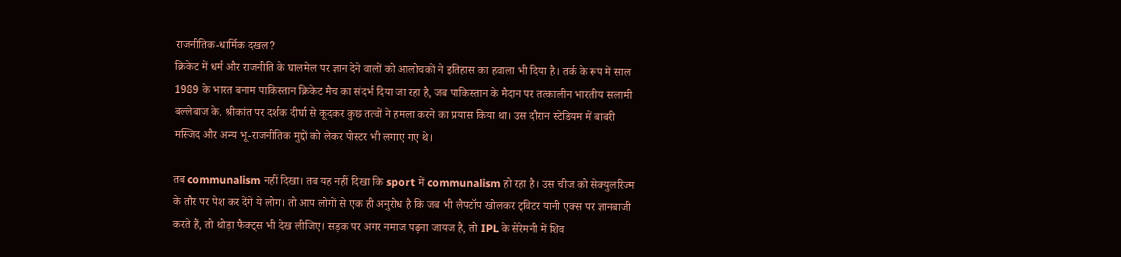राजनीतिक-धार्मिक दखल?
क्रिकेट में धर्म और राजनीति के घालमेल पर ज्ञान देने वालों को आलोचकों ने इतिहास का हवाला भी दिया है। तर्क के रूप में साल 1989 के भारत बनाम पाकिस्तान क्रिकेट मैच का संदर्भ दिया जा रहा है, जब पाकिस्तान के मैदान पर तत्कालीन भारतीय सलामी बल्लेबाज के. श्रीकांत पर दर्शक दीर्घा से कूदकर कुछ तत्वों ने हमला करने का प्रयास किया था। उस दौरान स्टेडियम में बाबरी मस्जिद और अन्य भू-राजनीतिक मुद्दों को लेकर पोस्टर भी लगाए गए थे।

तब communalism नहीं दिखा। तब यह नहीं दिखा कि sport में communalism हो रहा है। उस चीज को सेक्युलरिज्म के तौर पर पेश कर देंगे ये लोग। तो आप लोगों से एक ही अनुरोध है कि जब भी लैपटॉप खोलकर ट्विटर यानी एक्स पर ज्ञानबाजी करते हैं, तो थोड़ा फैक्ट्स भी देख लीजिए। सड़क पर अगर नमाज पढ़ना जायज है, तो IPL के सेरेमनी में शिव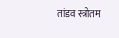तांडव स्त्रोतम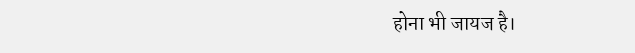होना भी जायज है।